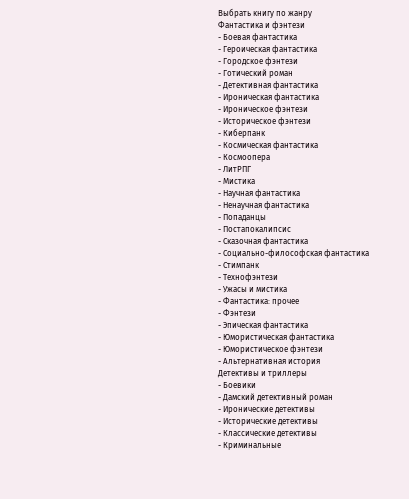Выбрать книгу по жанру
Фантастика и фэнтези
- Боевая фантастика
- Героическая фантастика
- Городское фэнтези
- Готический роман
- Детективная фантастика
- Ироническая фантастика
- Ироническое фэнтези
- Историческое фэнтези
- Киберпанк
- Космическая фантастика
- Космоопера
- ЛитРПГ
- Мистика
- Научная фантастика
- Ненаучная фантастика
- Попаданцы
- Постапокалипсис
- Сказочная фантастика
- Социально-философская фантастика
- Стимпанк
- Технофэнтези
- Ужасы и мистика
- Фантастика: прочее
- Фэнтези
- Эпическая фантастика
- Юмористическая фантастика
- Юмористическое фэнтези
- Альтернативная история
Детективы и триллеры
- Боевики
- Дамский детективный роман
- Иронические детективы
- Исторические детективы
- Классические детективы
- Криминальные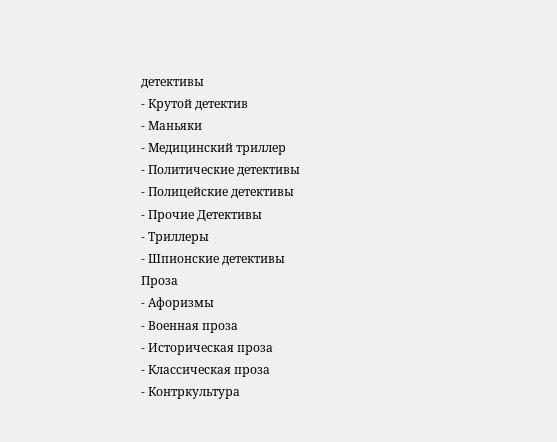детективы
- Крутой детектив
- Маньяки
- Медицинский триллер
- Политические детективы
- Полицейские детективы
- Прочие Детективы
- Триллеры
- Шпионские детективы
Проза
- Афоризмы
- Военная проза
- Историческая проза
- Классическая проза
- Контркультура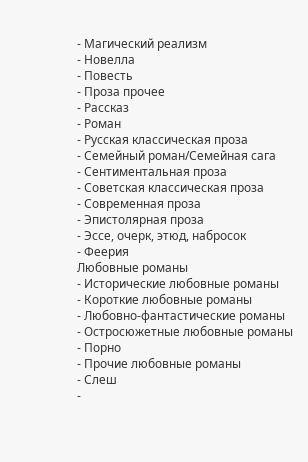- Магический реализм
- Новелла
- Повесть
- Проза прочее
- Рассказ
- Роман
- Русская классическая проза
- Семейный роман/Семейная сага
- Сентиментальная проза
- Советская классическая проза
- Современная проза
- Эпистолярная проза
- Эссе, очерк, этюд, набросок
- Феерия
Любовные романы
- Исторические любовные романы
- Короткие любовные романы
- Любовно-фантастические романы
- Остросюжетные любовные романы
- Порно
- Прочие любовные романы
- Слеш
-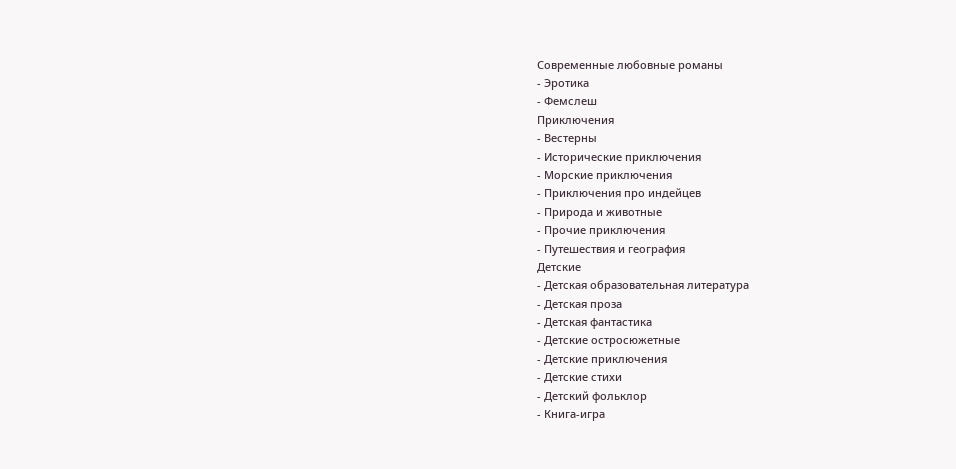Современные любовные романы
- Эротика
- Фемслеш
Приключения
- Вестерны
- Исторические приключения
- Морские приключения
- Приключения про индейцев
- Природа и животные
- Прочие приключения
- Путешествия и география
Детские
- Детская образовательная литература
- Детская проза
- Детская фантастика
- Детские остросюжетные
- Детские приключения
- Детские стихи
- Детский фольклор
- Книга-игра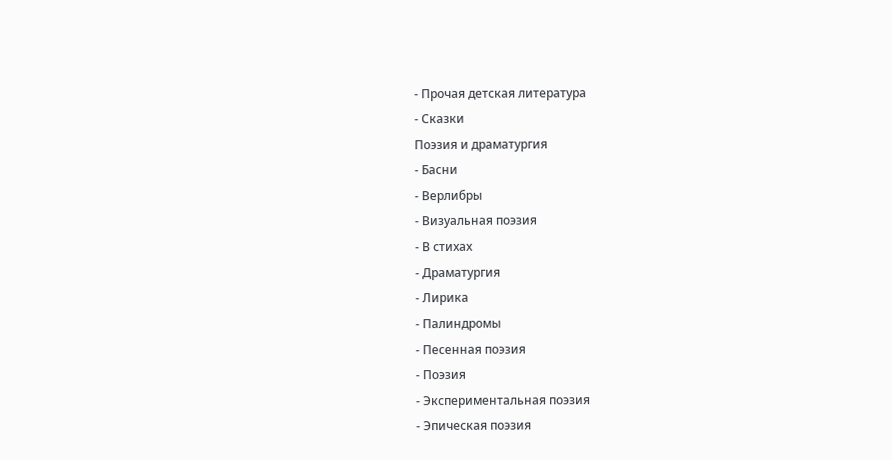- Прочая детская литература
- Сказки
Поэзия и драматургия
- Басни
- Верлибры
- Визуальная поэзия
- В стихах
- Драматургия
- Лирика
- Палиндромы
- Песенная поэзия
- Поэзия
- Экспериментальная поэзия
- Эпическая поэзия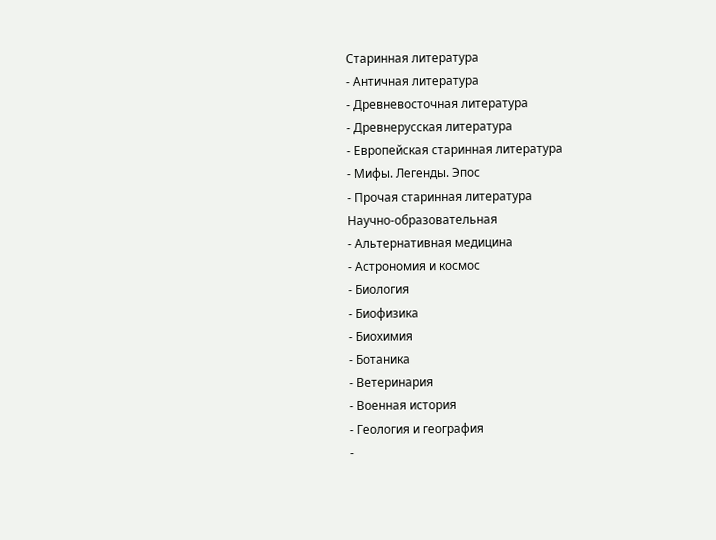Старинная литература
- Античная литература
- Древневосточная литература
- Древнерусская литература
- Европейская старинная литература
- Мифы. Легенды. Эпос
- Прочая старинная литература
Научно-образовательная
- Альтернативная медицина
- Астрономия и космос
- Биология
- Биофизика
- Биохимия
- Ботаника
- Ветеринария
- Военная история
- Геология и география
-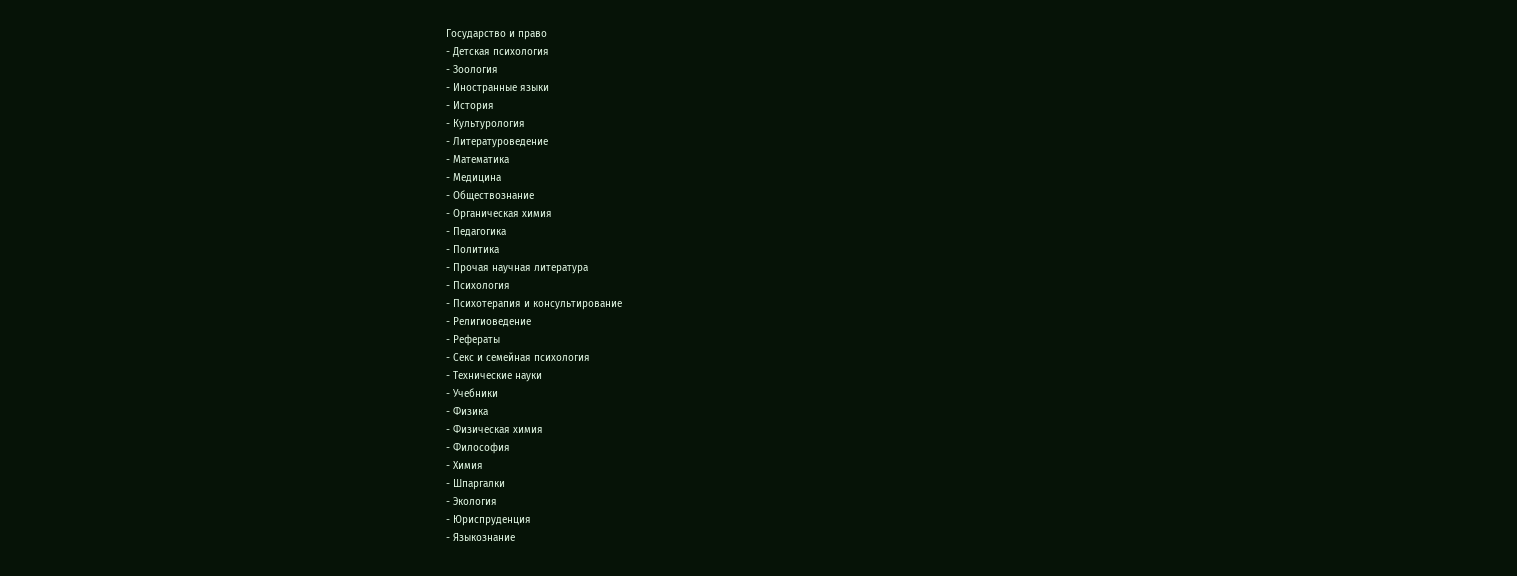Государство и право
- Детская психология
- Зоология
- Иностранные языки
- История
- Культурология
- Литературоведение
- Математика
- Медицина
- Обществознание
- Органическая химия
- Педагогика
- Политика
- Прочая научная литература
- Психология
- Психотерапия и консультирование
- Религиоведение
- Рефераты
- Секс и семейная психология
- Технические науки
- Учебники
- Физика
- Физическая химия
- Философия
- Химия
- Шпаргалки
- Экология
- Юриспруденция
- Языкознание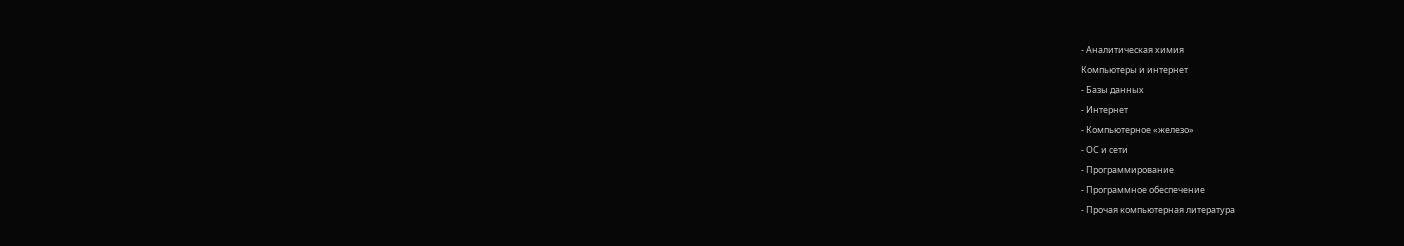- Аналитическая химия
Компьютеры и интернет
- Базы данных
- Интернет
- Компьютерное «железо»
- ОС и сети
- Программирование
- Программное обеспечение
- Прочая компьютерная литература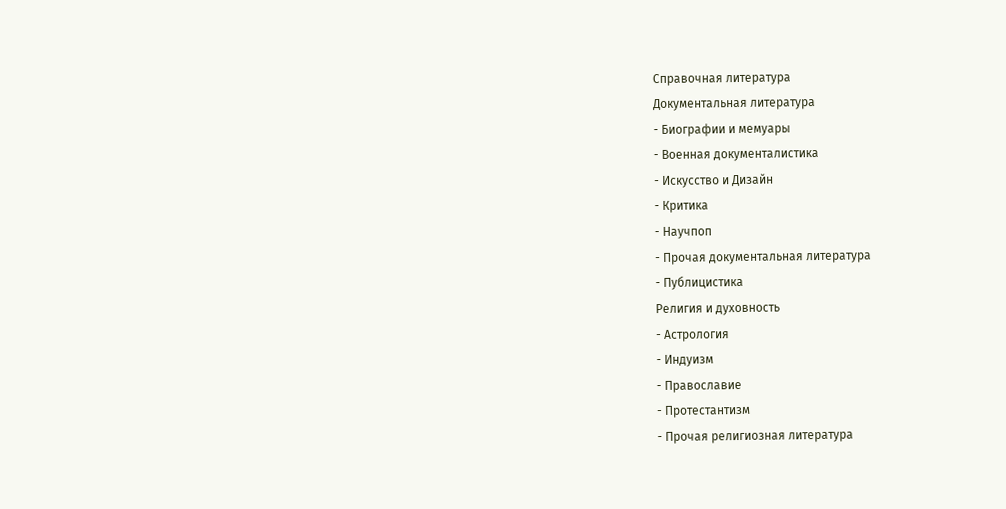Справочная литература
Документальная литература
- Биографии и мемуары
- Военная документалистика
- Искусство и Дизайн
- Критика
- Научпоп
- Прочая документальная литература
- Публицистика
Религия и духовность
- Астрология
- Индуизм
- Православие
- Протестантизм
- Прочая религиозная литература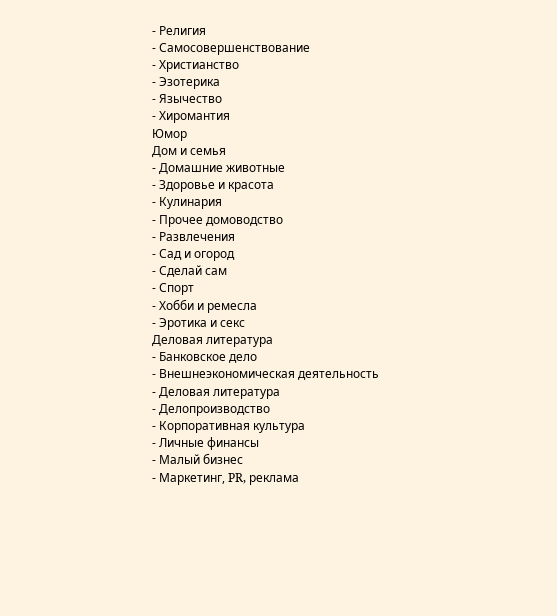- Религия
- Самосовершенствование
- Христианство
- Эзотерика
- Язычество
- Хиромантия
Юмор
Дом и семья
- Домашние животные
- Здоровье и красота
- Кулинария
- Прочее домоводство
- Развлечения
- Сад и огород
- Сделай сам
- Спорт
- Хобби и ремесла
- Эротика и секс
Деловая литература
- Банковское дело
- Внешнеэкономическая деятельность
- Деловая литература
- Делопроизводство
- Корпоративная культура
- Личные финансы
- Малый бизнес
- Маркетинг, PR, реклама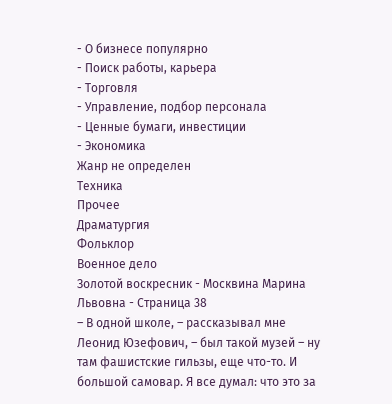- О бизнесе популярно
- Поиск работы, карьера
- Торговля
- Управление, подбор персонала
- Ценные бумаги, инвестиции
- Экономика
Жанр не определен
Техника
Прочее
Драматургия
Фольклор
Военное дело
Золотой воскресник - Москвина Марина Львовна - Страница 38
– В одной школе, – рассказывал мне Леонид Юзефович, – был такой музей – ну там фашистские гильзы, еще что-то. И большой самовар. Я все думал: что это за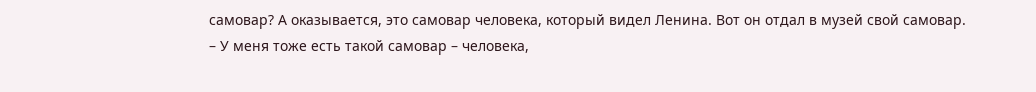самовар? А оказывается, это самовар человека, который видел Ленина. Вот он отдал в музей свой самовар.
– У меня тоже есть такой самовар – человека,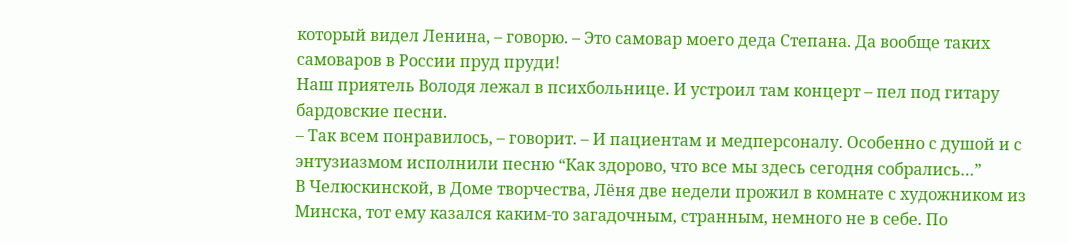который видел Ленина, – говорю. – Это самовар моего деда Степана. Да вообще таких самоваров в России пруд пруди!
Наш приятель Володя лежал в психбольнице. И устроил там концерт – пел под гитару бардовские песни.
– Так всем понравилось, – говорит. – И пациентам и медперсоналу. Особенно с душой и с энтузиазмом исполнили песню “Как здорово, что все мы здесь сегодня собрались…”
В Челюскинской, в Доме творчества, Лёня две недели прожил в комнате с художником из Минска, тот ему казался каким-то загадочным, странным, немного не в себе. По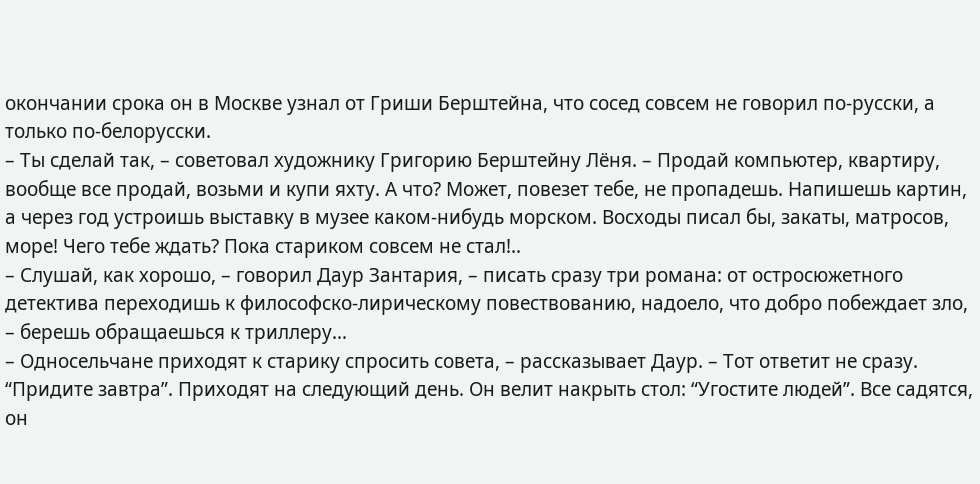окончании срока он в Москве узнал от Гриши Берштейна, что сосед совсем не говорил по-русски, а только по-белорусски.
– Ты сделай так, – советовал художнику Григорию Берштейну Лёня. – Продай компьютер, квартиру, вообще все продай, возьми и купи яхту. А что? Может, повезет тебе, не пропадешь. Напишешь картин, а через год устроишь выставку в музее каком-нибудь морском. Восходы писал бы, закаты, матросов, море! Чего тебе ждать? Пока стариком совсем не стал!..
– Слушай, как хорошо, – говорил Даур Зантария, – писать сразу три романа: от остросюжетного детектива переходишь к философско-лирическому повествованию, надоело, что добро побеждает зло, – берешь обращаешься к триллеру…
– Односельчане приходят к старику спросить совета, – рассказывает Даур. – Тот ответит не сразу. “Придите завтра”. Приходят на следующий день. Он велит накрыть стол: “Угостите людей”. Все садятся, он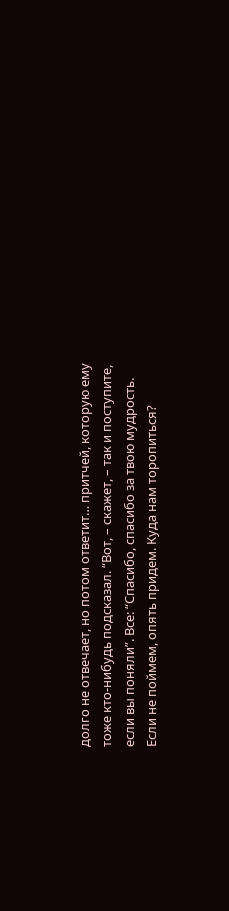долго не отвечает, но потом ответит… притчей, которую ему тоже кто-нибудь подсказал. “Вот, – скажет, – так и поступите, если вы поняли”. Все: “Спасибо, спасибо за твою мудрость. Если не поймем, опять придем. Куда нам торопиться?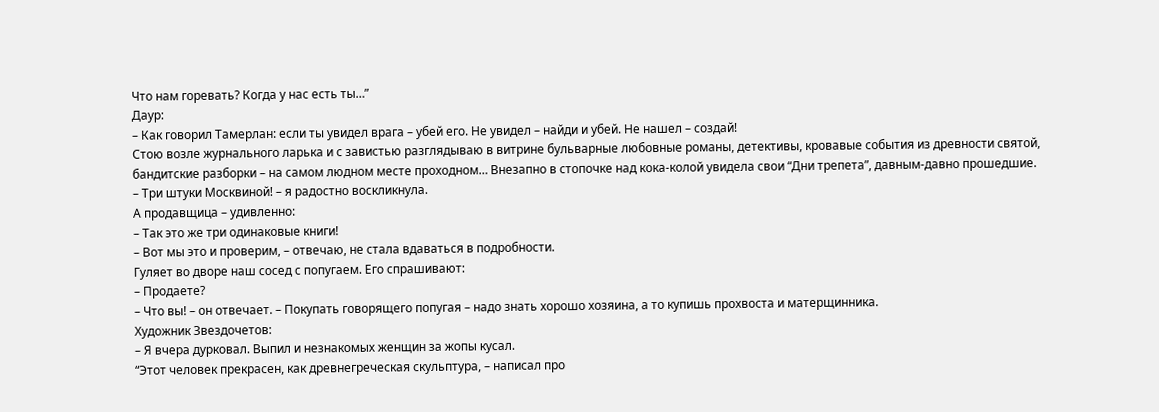Что нам горевать? Когда у нас есть ты…”
Даур:
– Как говорил Тамерлан: если ты увидел врага – убей его. Не увидел – найди и убей. Не нашел – создай!
Стою возле журнального ларька и с завистью разглядываю в витрине бульварные любовные романы, детективы, кровавые события из древности святой, бандитские разборки – на самом людном месте проходном… Внезапно в стопочке над кока-колой увидела свои “Дни трепета”, давным-давно прошедшие.
– Три штуки Москвиной! – я радостно воскликнула.
А продавщица – удивленно:
– Так это же три одинаковые книги!
– Вот мы это и проверим, – отвечаю, не стала вдаваться в подробности.
Гуляет во дворе наш сосед с попугаем. Его спрашивают:
– Продаете?
– Что вы! – он отвечает. – Покупать говорящего попугая – надо знать хорошо хозяина, а то купишь прохвоста и матерщинника.
Художник Звездочетов:
– Я вчера дурковал. Выпил и незнакомых женщин за жопы кусал.
“Этот человек прекрасен, как древнегреческая скульптура, – написал про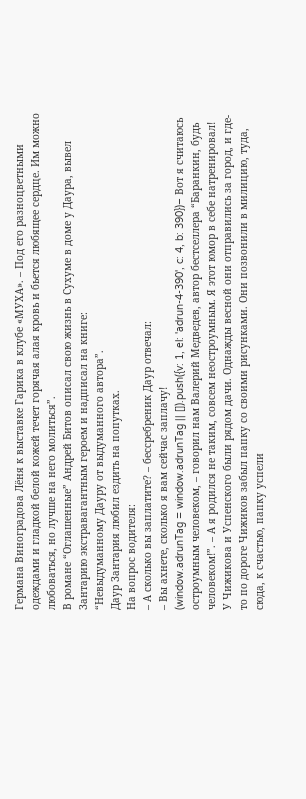Германа Виноградова Лёня к выставке Гарика в клубе «МУХА». – Под его разноцветными одеждами и гладкой белой кожей течет горячая алая кровь и бьется любящее сердце. Им можно любоваться, но лучше на него молиться”.
В романе “Оглашенные” Андрей Битов описал свою жизнь в Сухуме в доме у Даура, вывел Зантарию экстравагантным героем и надписал на книге:
“Невыдуманному Дауру от выдуманного автора”.
Даур Зантария любил ездить на попутках.
На вопрос водителя:
– А сколько вы заплатите? – бессребреник Даур отвечал:
– Вы ахнете, сколько я вам сейчас заплачу!
(window.adrunTag = window.adrunTag || []).push({v: 1, el: 'adrun-4-390', c: 4, b: 390})– Вот я считаюсь остроумным человеком, – говорил нам Валерий Медведев, автор бестселлера “Баранкин, будь человеком!”. – А я родился не таким, совсем неостроумным. Я этот юмор в себе натренировал!
У Чижикова и Успенского были рядом дачи. Однажды весной они отправились за город, и где-то по дороге Чижиков забыл папку со своими рисунками. Они позвонили в милицию, туда, сюда, к счастью, папку успели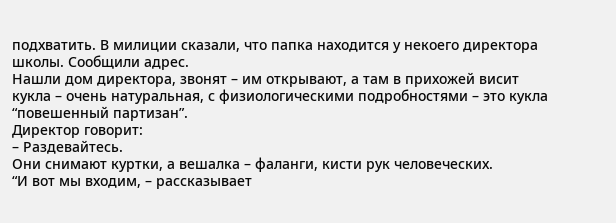подхватить. В милиции сказали, что папка находится у некоего директора школы. Сообщили адрес.
Нашли дом директора, звонят – им открывают, а там в прихожей висит кукла – очень натуральная, с физиологическими подробностями – это кукла “повешенный партизан”.
Директор говорит:
– Раздевайтесь.
Они снимают куртки, а вешалка – фаланги, кисти рук человеческих.
“И вот мы входим, – рассказывает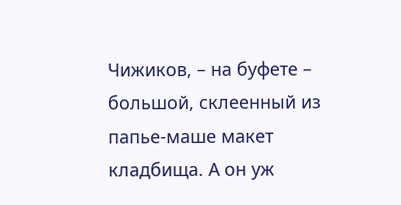Чижиков, – на буфете – большой, склеенный из папье-маше макет кладбища. А он уж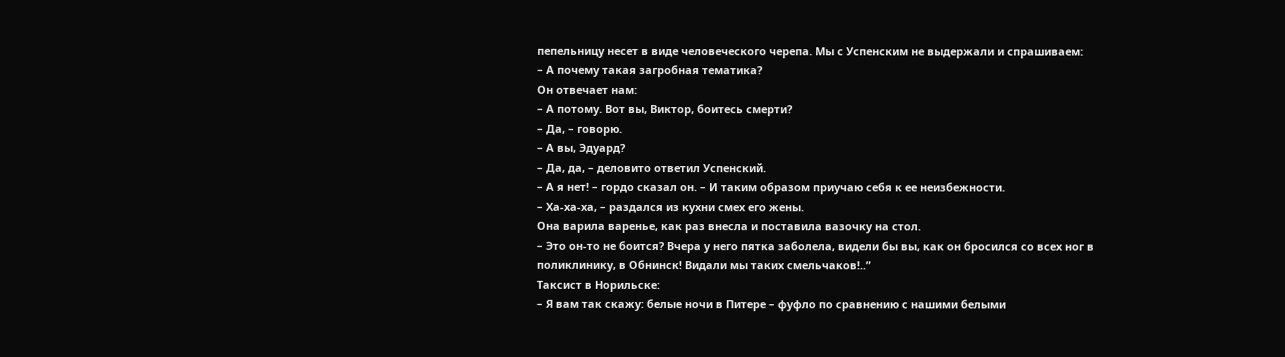пепельницу несет в виде человеческого черепа. Мы с Успенским не выдержали и спрашиваем:
– А почему такая загробная тематика?
Он отвечает нам:
– А потому. Вот вы, Виктор, боитесь смерти?
– Да, – говорю.
– А вы, Эдуард?
– Да, да, – деловито ответил Успенский.
– А я нет! – гордо сказал он. – И таким образом приучаю себя к ее неизбежности.
– Ха-ха-ха, – раздался из кухни смех его жены.
Она варила варенье, как раз внесла и поставила вазочку на стол.
– Это он-то не боится? Вчера у него пятка заболела, видели бы вы, как он бросился со всех ног в поликлинику, в Обнинск! Видали мы таких смельчаков!..”
Таксист в Норильске:
– Я вам так скажу: белые ночи в Питере – фуфло по сравнению с нашими белыми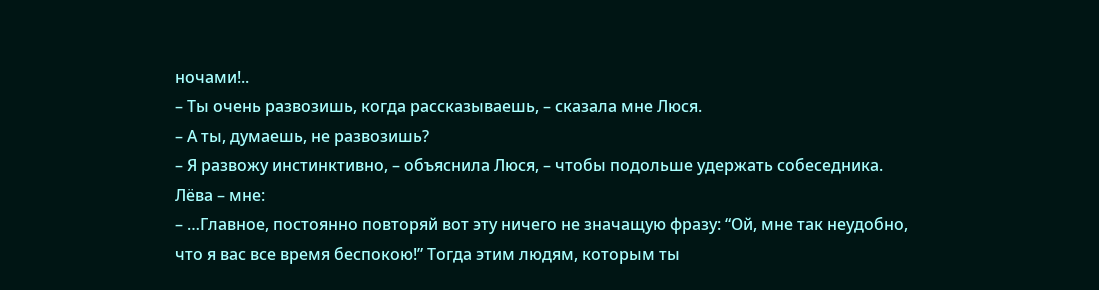ночами!..
– Ты очень развозишь, когда рассказываешь, – сказала мне Люся.
– А ты, думаешь, не развозишь?
– Я развожу инстинктивно, – объяснила Люся, – чтобы подольше удержать собеседника.
Лёва – мне:
– …Главное, постоянно повторяй вот эту ничего не значащую фразу: “Ой, мне так неудобно, что я вас все время беспокою!” Тогда этим людям, которым ты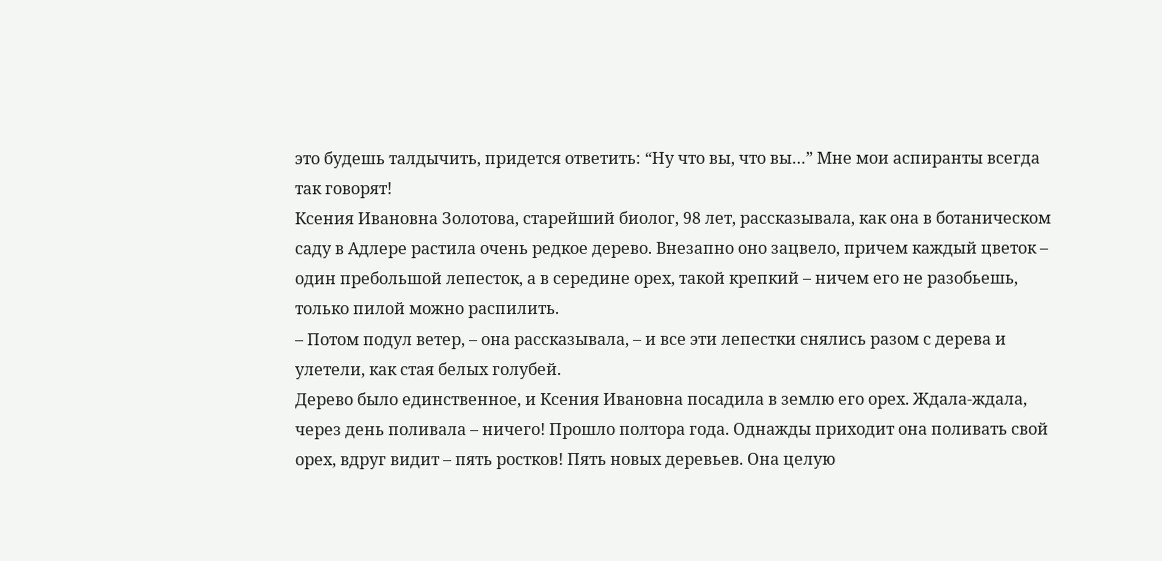это будешь талдычить, придется ответить: “Ну что вы, что вы…” Мне мои аспиранты всегда так говорят!
Ксения Ивановна Золотова, старейший биолог, 98 лет, рассказывала, как она в ботаническом саду в Адлере растила очень редкое дерево. Внезапно оно зацвело, причем каждый цветок – один пребольшой лепесток, а в середине орех, такой крепкий – ничем его не разобьешь, только пилой можно распилить.
– Потом подул ветер, – она рассказывала, – и все эти лепестки снялись разом с дерева и улетели, как стая белых голубей.
Дерево было единственное, и Ксения Ивановна посадила в землю его орех. Ждала-ждала, через день поливала – ничего! Прошло полтора года. Однажды приходит она поливать свой орех, вдруг видит – пять ростков! Пять новых деревьев. Она целую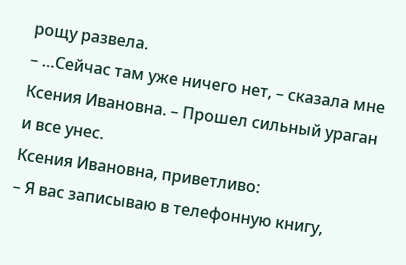рощу развела.
– …Сейчас там уже ничего нет, – сказала мне Ксения Ивановна. – Прошел сильный ураган и все унес.
Ксения Ивановна, приветливо:
– Я вас записываю в телефонную книгу,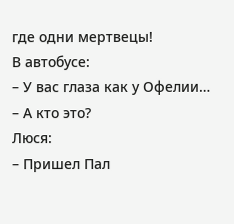где одни мертвецы!
В автобусе:
– У вас глаза как у Офелии…
– А кто это?
Люся:
– Пришел Пал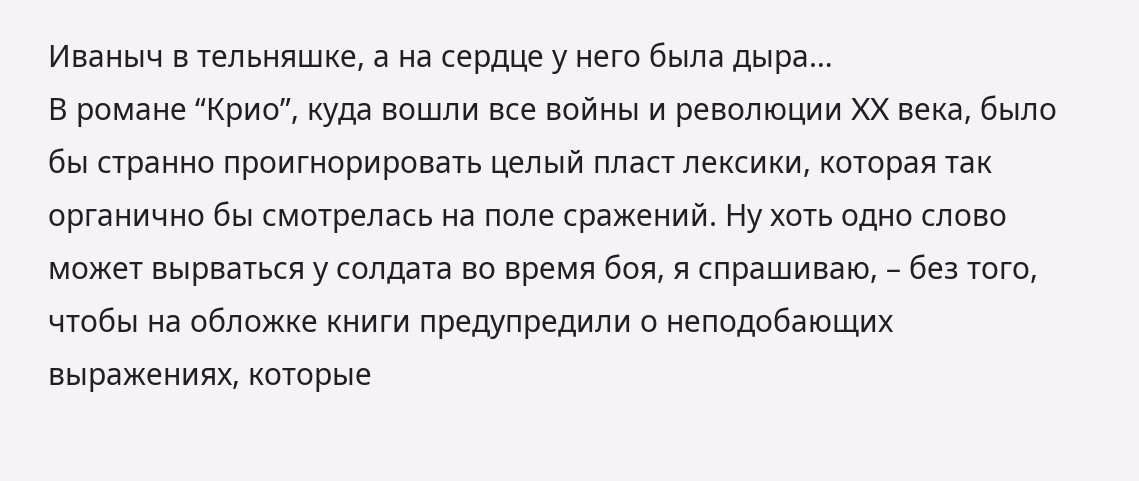Иваныч в тельняшке, а на сердце у него была дыра…
В романе “Крио”, куда вошли все войны и революции XX века, было бы странно проигнорировать целый пласт лексики, которая так органично бы смотрелась на поле сражений. Ну хоть одно слово может вырваться у солдата во время боя, я спрашиваю, – без того, чтобы на обложке книги предупредили о неподобающих выражениях, которые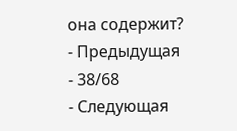она содержит?
- Предыдущая
- 38/68
- Следующая